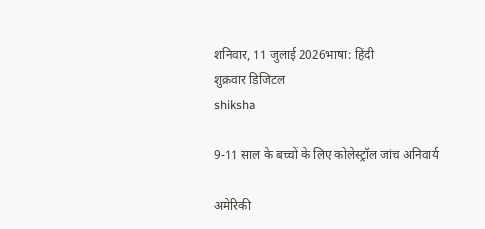शनिवार, 11 जुलाई 2026भाषा: हिंदी
शुक्रवार डिजिटल
shiksha

9-11 साल के बच्चों के लिए कोलेस्ट्रॉल जांच अनिवार्य

अमेरिकी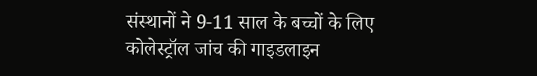संस्थानों ने 9-11 साल के बच्चों के लिए कोलेस्ट्रॉल जांच की गाइडलाइन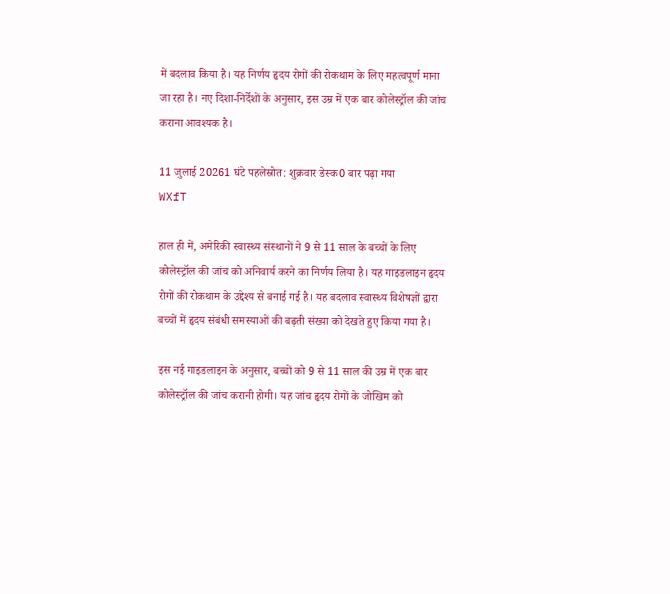में बदलाव किया है। यह निर्णय हृदय रोगों की रोकथाम के लिए महत्वपूर्ण माना जा रहा है। नए दिशा-निर्देशों के अनुसार, इस उम्र में एक बार कोलेस्ट्रॉल की जांच कराना आवश्यक है।

11 जुलाई 20261 घंटे पहलेस्रोत: शुक्रवार डेस्क0 बार पढ़ा गया
WXfT

हाल ही में, अमेरिकी स्वास्थ्य संस्थानों ने 9 से 11 साल के बच्चों के लिए कोलेस्ट्रॉल की जांच को अनिवार्य करने का निर्णय लिया है। यह गाइडलाइन हृदय रोगों की रोकथाम के उद्देश्य से बनाई गई है। यह बदलाव स्वास्थ्य विशेषज्ञों द्वारा बच्चों में हृदय संबंधी समस्याओं की बढ़ती संख्या को देखते हुए किया गया है।

इस नई गाइडलाइन के अनुसार, बच्चों को 9 से 11 साल की उम्र में एक बार कोलेस्ट्रॉल की जांच करानी होगी। यह जांच हृदय रोगों के जोखिम को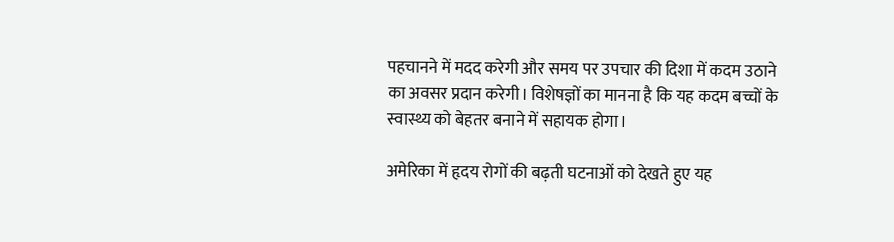पहचानने में मदद करेगी और समय पर उपचार की दिशा में कदम उठाने का अवसर प्रदान करेगी। विशेषज्ञों का मानना है कि यह कदम बच्चों के स्वास्थ्य को बेहतर बनाने में सहायक होगा।

अमेरिका में हृदय रोगों की बढ़ती घटनाओं को देखते हुए यह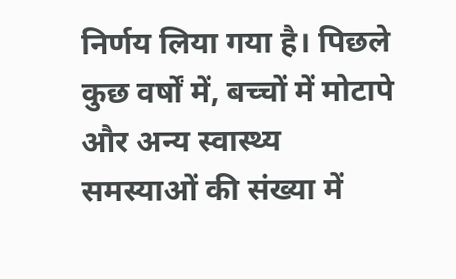निर्णय लिया गया है। पिछले कुछ वर्षों में, बच्चों में मोटापे और अन्य स्वास्थ्य समस्याओं की संख्या में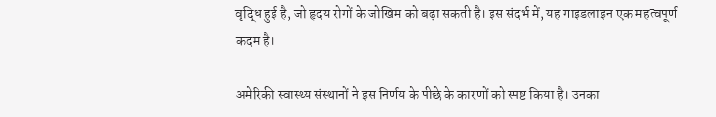वृद्धि हुई है, जो हृदय रोगों के जोखिम को बढ़ा सकती है। इस संदर्भ में, यह गाइडलाइन एक महत्वपूर्ण कदम है।

अमेरिकी स्वास्थ्य संस्थानों ने इस निर्णय के पीछे के कारणों को स्पष्ट किया है। उनका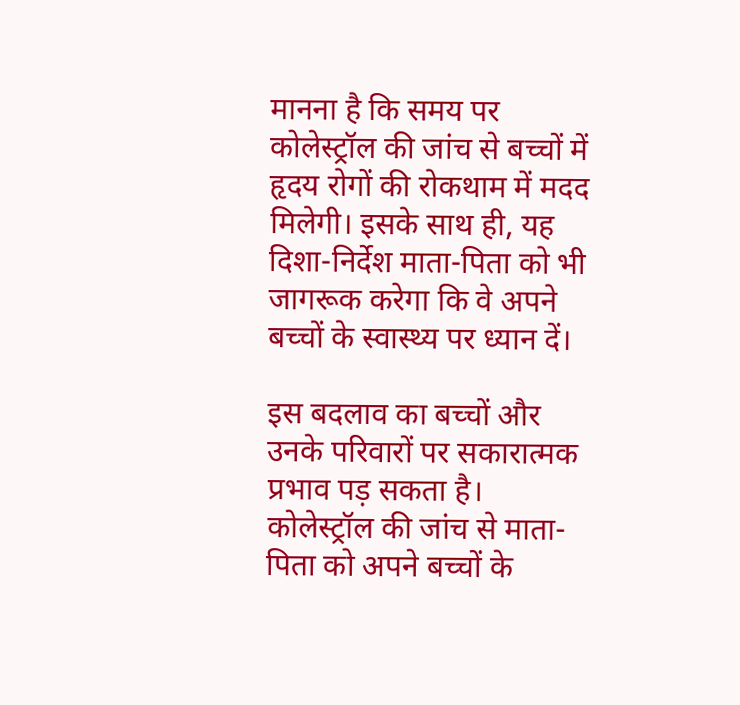मानना है कि समय पर कोलेस्ट्रॉल की जांच से बच्चों में हृदय रोगों की रोकथाम में मदद मिलेगी। इसके साथ ही, यह दिशा-निर्देश माता-पिता को भी जागरूक करेगा कि वे अपने बच्चों के स्वास्थ्य पर ध्यान दें।

इस बदलाव का बच्चों और उनके परिवारों पर सकारात्मक प्रभाव पड़ सकता है। कोलेस्ट्रॉल की जांच से माता-पिता को अपने बच्चों के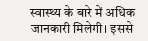स्वास्थ्य के बारे में अधिक जानकारी मिलेगी। इससे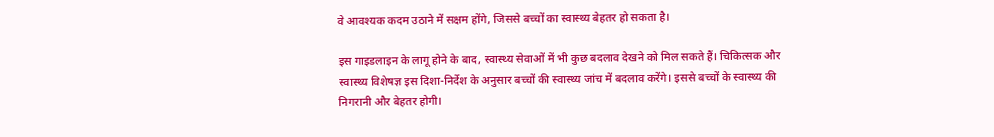वे आवश्यक कदम उठाने में सक्षम होंगे, जिससे बच्चों का स्वास्थ्य बेहतर हो सकता है।

इस गाइडलाइन के लागू होने के बाद, स्वास्थ्य सेवाओं में भी कुछ बदलाव देखने को मिल सकते हैं। चिकित्सक और स्वास्थ्य विशेषज्ञ इस दिशा-निर्देश के अनुसार बच्चों की स्वास्थ्य जांच में बदलाव करेंगे। इससे बच्चों के स्वास्थ्य की निगरानी और बेहतर होगी।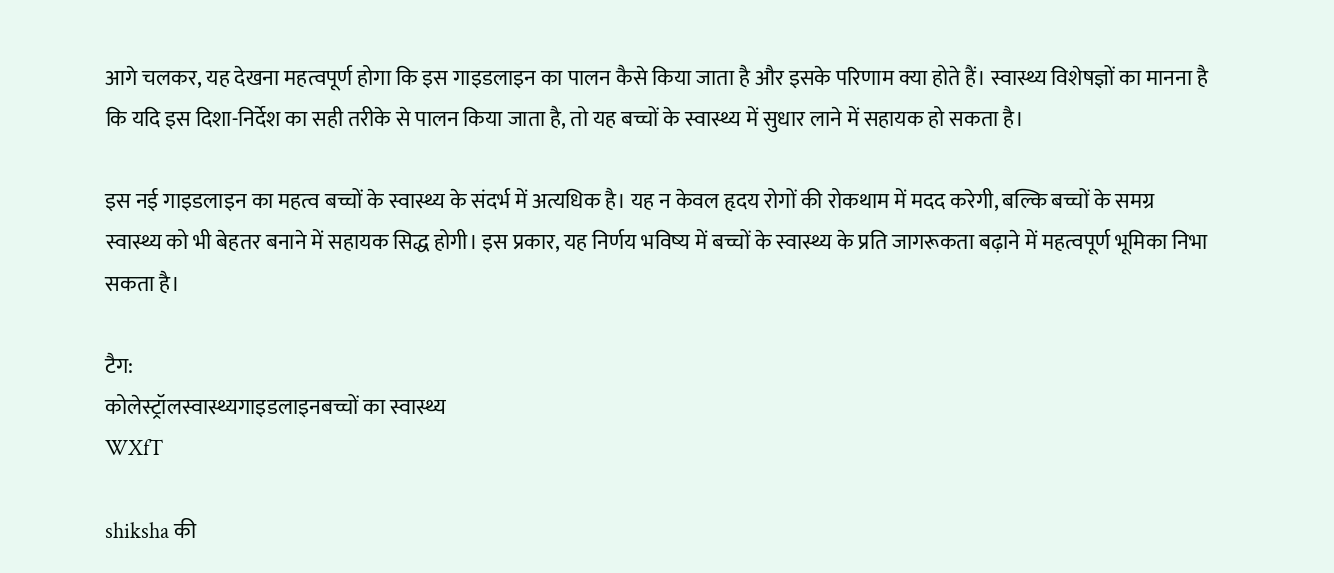आगे चलकर, यह देखना महत्वपूर्ण होगा कि इस गाइडलाइन का पालन कैसे किया जाता है और इसके परिणाम क्या होते हैं। स्वास्थ्य विशेषज्ञों का मानना है कि यदि इस दिशा-निर्देश का सही तरीके से पालन किया जाता है, तो यह बच्चों के स्वास्थ्य में सुधार लाने में सहायक हो सकता है।

इस नई गाइडलाइन का महत्व बच्चों के स्वास्थ्य के संदर्भ में अत्यधिक है। यह न केवल हृदय रोगों की रोकथाम में मदद करेगी, बल्कि बच्चों के समग्र स्वास्थ्य को भी बेहतर बनाने में सहायक सिद्ध होगी। इस प्रकार, यह निर्णय भविष्य में बच्चों के स्वास्थ्य के प्रति जागरूकता बढ़ाने में महत्वपूर्ण भूमिका निभा सकता है।

टैग:
कोलेस्ट्रॉलस्वास्थ्यगाइडलाइनबच्चों का स्वास्थ्य
WXfT

shiksha की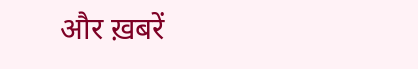और ख़बरें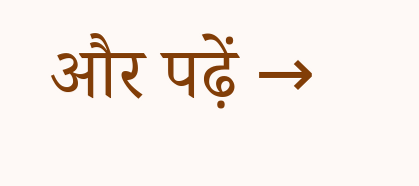और पढ़ें →